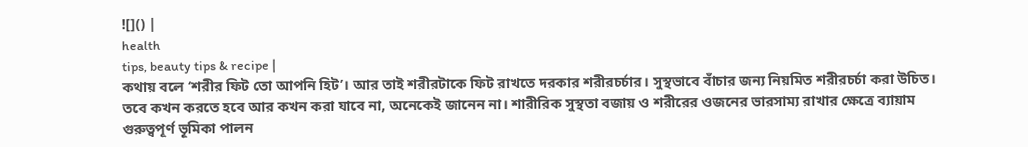![]() |
health
tips, beauty tips & recipe |
কথায় বলে ‘শরীর ফিট তো আপনি হিট’। আর তাই শরীরটাকে ফিট রাখতে দরকার শরীরচর্চার। সুস্থভাবে বাঁচার জন্য নিয়মিত শরীরচর্চা করা উচিত। তবে কখন করতে হবে আর কখন করা যাবে না, অনেকেই জানেন না। শারীরিক সুস্থতা বজায় ও শরীরের ওজনের ভারসাম্য রাখার ক্ষেত্রে ব্যায়াম গুরুত্বপূর্ণ ভূমিকা পালন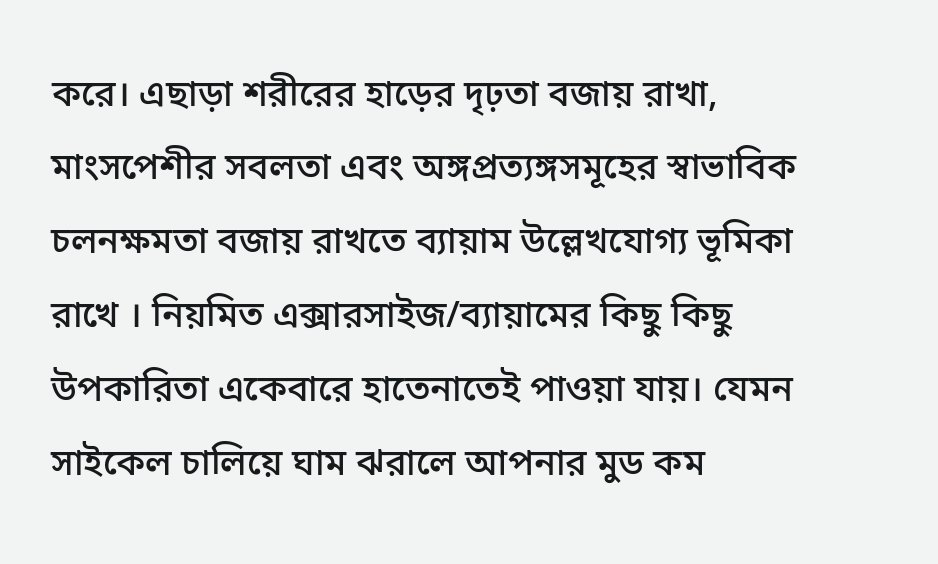করে। এছাড়া শরীরের হাড়ের দৃঢ়তা বজায় রাখা, মাংসপেশীর সবলতা এবং অঙ্গপ্রত্যঙ্গসমূহের স্বাভাবিক চলনক্ষমতা বজায় রাখতে ব্যায়াম উল্লেখযোগ্য ভূমিকা রাখে । নিয়মিত এক্সারসাইজ/ব্যায়ামের কিছু কিছু উপকারিতা একেবারে হাতেনাতেই পাওয়া যায়। যেমন সাইকেল চালিয়ে ঘাম ঝরালে আপনার মুড কম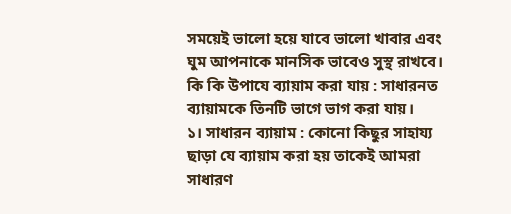সময়েই ভালো হয়ে যাবে ভালো খাবার এবং ঘুম আপনাকে মানসিক ভাবেও সুস্থ রাখবে।
কি কি উপাযে ব্যায়াম করা যায় : সাধারনত ব্যায়ামকে তিনটি ভাগে ভাগ করা যায়।
১। সাধারন ব্যায়াম : কোনো কিছুর সাহায্য ছাড়া যে ব্যায়াম করা হয় তাকেই আমরা সাধারণ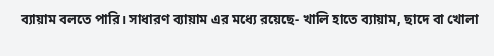ব্যায়াম বলতে পারি। সাধারণ ব্যায়াম এর মধ্যে রয়েছে- খালি হাতে ব্যায়াম, ছাদে বা খোলা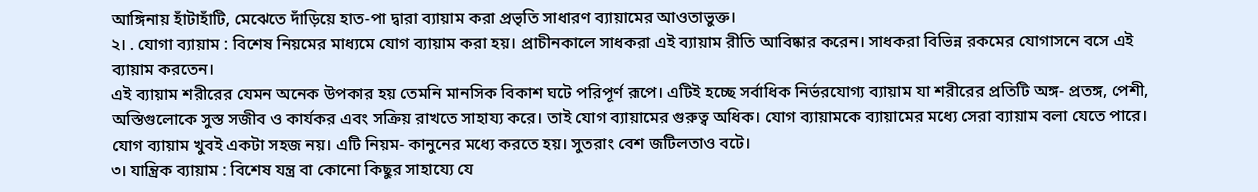আঙ্গিনায় হাঁটাহাঁটি, মেঝেতে দাঁড়িয়ে হাত-পা দ্বারা ব্যায়াম করা প্রভৃতি সাধারণ ব্যায়ামের আওতাভুক্ত।
২। . যোগা ব্যায়াম : বিশেষ নিয়মের মাধ্যমে যোগ ব্যায়াম করা হয়। প্রাচীনকালে সাধকরা এই ব্যায়াম রীতি আবিষ্কার করেন। সাধকরা বিভিন্ন রকমের যোগাসনে বসে এই ব্যায়াম করতেন।
এই ব্যায়াম শরীরের যেমন অনেক উপকার হয় তেমনি মানসিক বিকাশ ঘটে পরিপূর্ণ রূপে। এটিই হচ্ছে সর্বাধিক নির্ভরযোগ্য ব্যায়াম যা শরীরের প্রতিটি অঙ্গ- প্রতঙ্গ, পেশী, অস্তিগুলোকে সুস্ত সজীব ও কার্যকর এবং সক্রিয় রাখতে সাহায্য করে। তাই যোগ ব্যায়ামের গুরুত্ব অধিক। যোগ ব্যায়ামকে ব্যায়ামের মধ্যে সেরা ব্যায়াম বলা যেতে পারে। যোগ ব্যায়াম খুবই একটা সহজ নয়। এটি নিয়ম- কানুনের মধ্যে করতে হয়। সুতরাং বেশ জটিলতাও বটে।
৩। যান্ত্রিক ব্যায়াম : বিশেষ যন্ত্র বা কোনো কিছুর সাহায্যে যে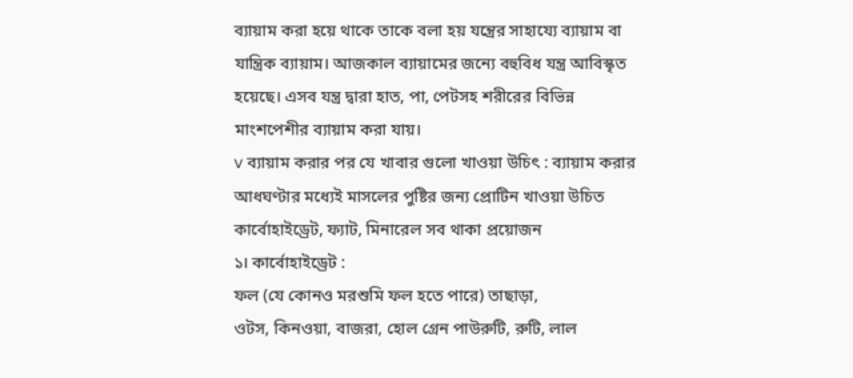ব্যায়াম করা হয়ে থাকে তাকে বলা হয় যন্ত্রের সাহায্যে ব্যায়াম বা যান্ত্রিক ব্যায়াম। আজকাল ব্যায়ামের জন্যে বহুবিধ যন্ত্র আবিস্কৃত হয়েছে। এসব যন্ত্র দ্বারা হাত, পা, পেটসহ শরীরের বিভিন্ন মাংশপেশীর ব্যায়াম করা যায়।
v ব্যায়াম করার পর যে খাবার গুলো খাওয়া উচিৎ : ব্যায়াম করার আধঘণ্টার মধ্যেই মাসলের পুষ্টির জন্য প্রোটিন খাওয়া উচিত কার্বোহাইড্রেট, ফ্যাট, মিনারেল সব থাকা প্রয়োজন
১। কার্বোহাইড্রেট :
ফল (যে কোনও মরশুমি ফল হতে পারে) তাছাড়া,
ওটস, কিনওয়া, বাজরা, হোল গ্রেন পাউরুটি, রুটি, লাল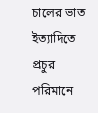চালের ভাত ইত্যাদিতে প্রচুর পরিমানে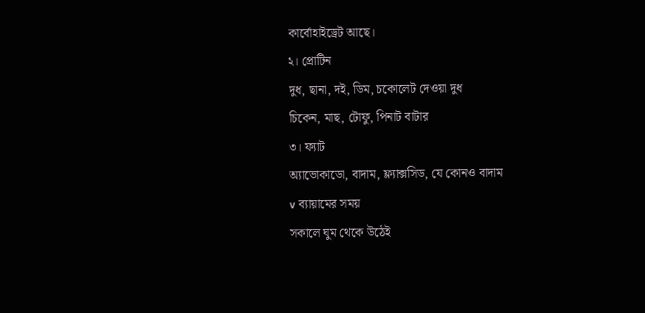কার্বোহাইড্রেট আছে।
২। প্রোটিন
দুধ, ছানা, দই, ডিম, চকোলেট দেওয়া দুধ
চিকেন, মাছ, টোফু, পিনাট বাটার
৩। ফ্যাট
অ্যাভোকাডো, বাদাম, ফ্ল্যাক্সসিড, যে কোনও বাদাম
v ব্যায়ামের সময়
সকালে ঘুম থেকে উঠেই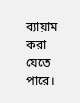ব্যায়াম করা যেতে পারে।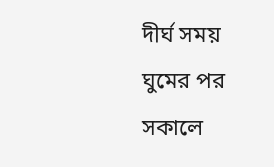দীর্ঘ সময় ঘুমের পর সকালে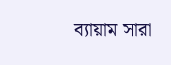ব্যায়াম সারা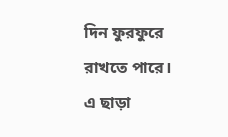দিন ফুরফুরে রাখতে পারে।
এ ছাড়া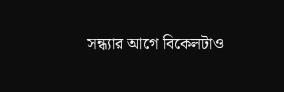সন্ধ্যার আগে বিকেলটাও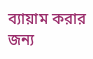ব্যায়াম করার জন্য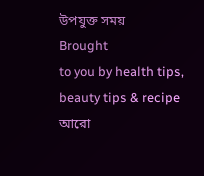উপযুক্ত সময়
Brought
to you by health tips, beauty tips & recipe
আরো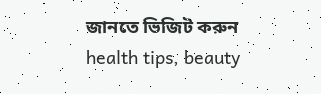জানতে ভিজিট করুন
health tips, beauty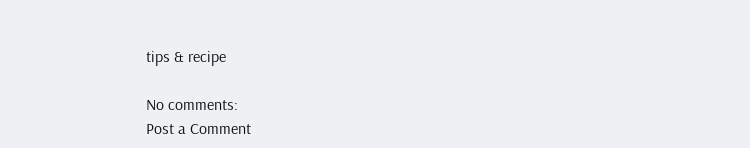tips & recipe

No comments:
Post a Comment